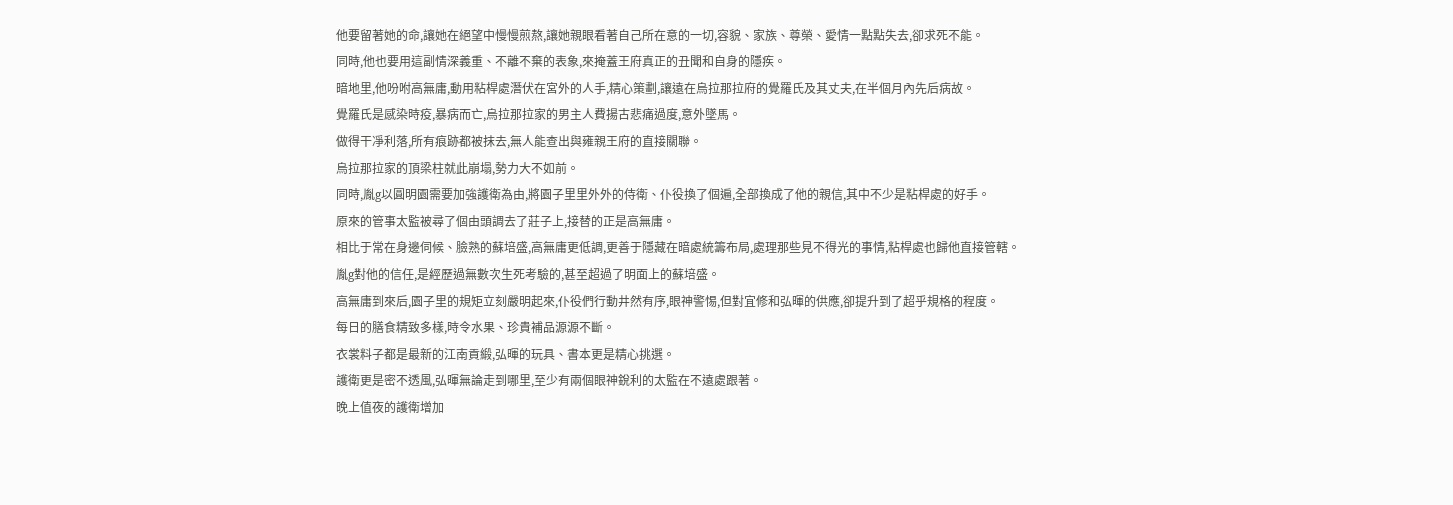他要留著她的命,讓她在絕望中慢慢煎熬,讓她親眼看著自己所在意的一切,容貌、家族、尊榮、愛情一點點失去,卻求死不能。
同時,他也要用這副情深義重、不離不棄的表象,來掩蓋王府真正的丑聞和自身的隱疾。
暗地里,他吩咐高無庸,動用粘桿處潛伏在宮外的人手,精心策劃,讓遠在烏拉那拉府的覺羅氏及其丈夫,在半個月內先后病故。
覺羅氏是感染時疫,暴病而亡,烏拉那拉家的男主人費揚古悲痛過度,意外墜馬。
做得干凈利落,所有痕跡都被抹去,無人能查出與雍親王府的直接關聯。
烏拉那拉家的頂梁柱就此崩塌,勢力大不如前。
同時,胤g以圓明園需要加強護衛為由,將園子里里外外的侍衛、仆役換了個遍,全部換成了他的親信,其中不少是粘桿處的好手。
原來的管事太監被尋了個由頭調去了莊子上,接替的正是高無庸。
相比于常在身邊伺候、臉熟的蘇培盛,高無庸更低調,更善于隱藏在暗處統籌布局,處理那些見不得光的事情,粘桿處也歸他直接管轄。
胤g對他的信任,是經歷過無數次生死考驗的,甚至超過了明面上的蘇培盛。
高無庸到來后,園子里的規矩立刻嚴明起來,仆役們行動井然有序,眼神警惕,但對宜修和弘暉的供應,卻提升到了超乎規格的程度。
每日的膳食精致多樣,時令水果、珍貴補品源源不斷。
衣裳料子都是最新的江南貢緞,弘暉的玩具、書本更是精心挑選。
護衛更是密不透風,弘暉無論走到哪里,至少有兩個眼神銳利的太監在不遠處跟著。
晚上值夜的護衛增加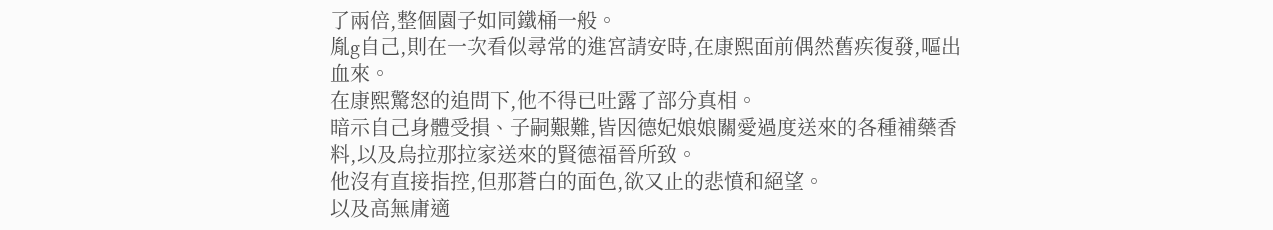了兩倍,整個園子如同鐵桶一般。
胤g自己,則在一次看似尋常的進宮請安時,在康熙面前偶然舊疾復發,嘔出血來。
在康熙驚怒的追問下,他不得已吐露了部分真相。
暗示自己身體受損、子嗣艱難,皆因德妃娘娘關愛過度送來的各種補藥香料,以及烏拉那拉家送來的賢德福晉所致。
他沒有直接指控,但那蒼白的面色,欲又止的悲憤和絕望。
以及高無庸適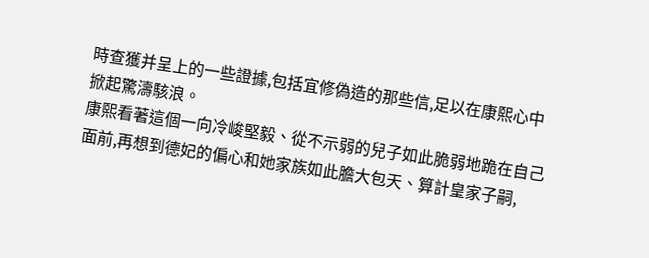時查獲并呈上的一些證據,包括宜修偽造的那些信,足以在康熙心中掀起驚濤駭浪。
康熙看著這個一向冷峻堅毅、從不示弱的兒子如此脆弱地跪在自己面前,再想到德妃的偏心和她家族如此膽大包天、算計皇家子嗣,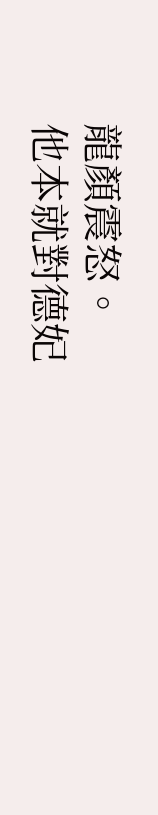龍顏震怒。
他本就對德妃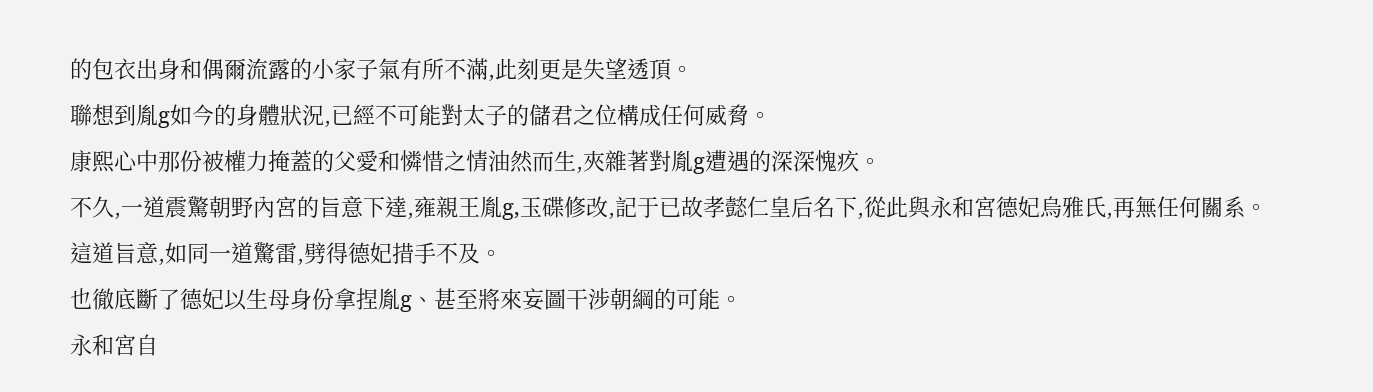的包衣出身和偶爾流露的小家子氣有所不滿,此刻更是失望透頂。
聯想到胤g如今的身體狀況,已經不可能對太子的儲君之位構成任何威脅。
康熙心中那份被權力掩蓋的父愛和憐惜之情油然而生,夾雜著對胤g遭遇的深深愧疚。
不久,一道震驚朝野內宮的旨意下達,雍親王胤g,玉碟修改,記于已故孝懿仁皇后名下,從此與永和宮德妃烏雅氏,再無任何關系。
這道旨意,如同一道驚雷,劈得德妃措手不及。
也徹底斷了德妃以生母身份拿捏胤g、甚至將來妄圖干涉朝綱的可能。
永和宮自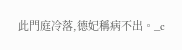此門庭冷落,德妃稱病不出。_c